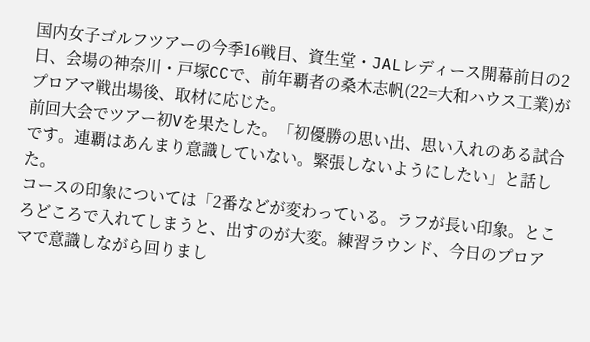国内女子ゴルフツアーの今季16戦目、資生堂・JALレディース開幕前日の2日、会場の神奈川・戸塚CCで、前年覇者の桑木志帆(22=大和ハウス工業)がプロアマ戦出場後、取材に応じた。
前回大会でツアー初Vを果たした。「初優勝の思い出、思い入れのある試合です。連覇はあんまり意識していない。緊張しないようにしたい」と話した。
コースの印象については「2番などが変わっている。ラフが長い印象。ところどころで入れてしまうと、出すのが大変。練習ラウンド、今日のプロアマで意識しながら回りまし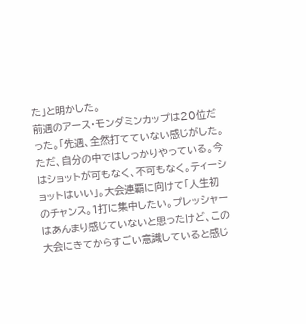た」と明かした。
前週のアース・モンダミンカップは20位だった。「先週、全然打てていない感じがした。ただ、自分の中ではしっかりやっている。今はショットが可もなく、不可もなく。ティーショットはいい」。大会連覇に向けて「人生初のチャンス。1打に集中したい。プレッシャーはあんまり感じていないと思ったけど、この大会にきてからすごい意識していると感じ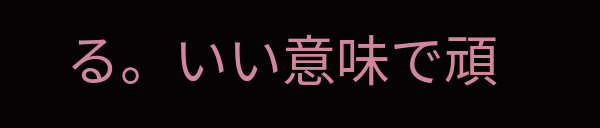る。いい意味で頑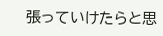張っていけたらと思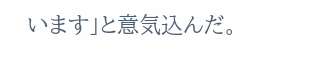います」と意気込んだ。